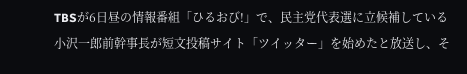TBSが6日昼の情報番組「ひるおび!」で、民主党代表選に立候補している小沢一郎前幹事長が短文投稿サイト「ツイッター」を始めたと放送し、そ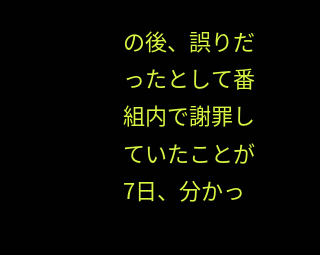の後、誤りだったとして番組内で謝罪していたことが7日、分かっ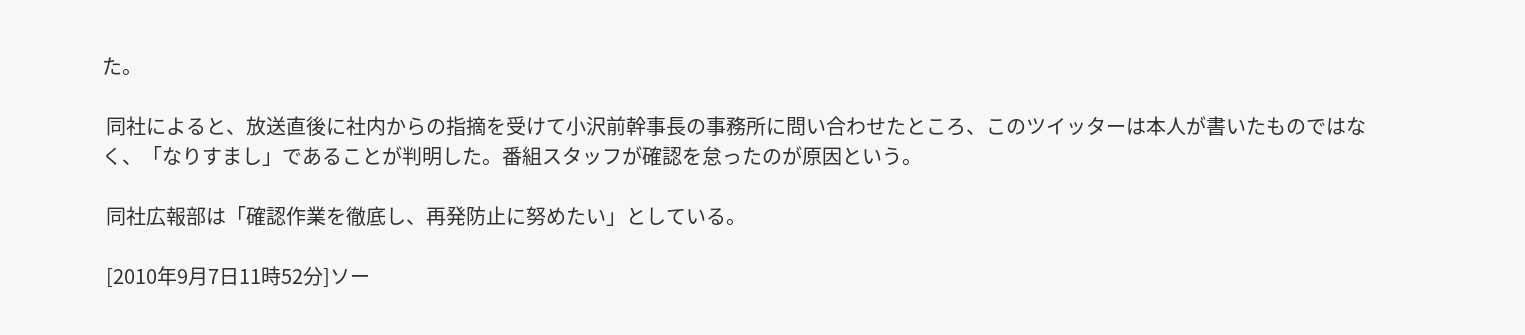た。

 同社によると、放送直後に社内からの指摘を受けて小沢前幹事長の事務所に問い合わせたところ、このツイッターは本人が書いたものではなく、「なりすまし」であることが判明した。番組スタッフが確認を怠ったのが原因という。

 同社広報部は「確認作業を徹底し、再発防止に努めたい」としている。

 [2010年9月7日11時52分]ソー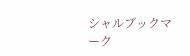シャルブックマーク